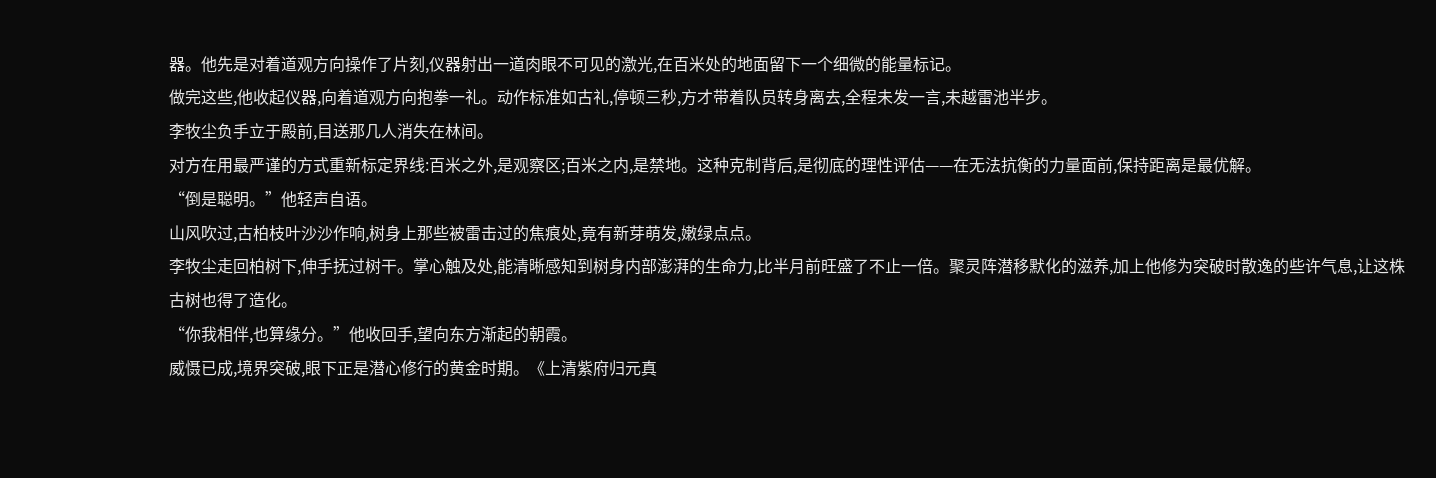器。他先是对着道观方向操作了片刻,仪器射出一道肉眼不可见的激光,在百米处的地面留下一个细微的能量标记。
做完这些,他收起仪器,向着道观方向抱拳一礼。动作标准如古礼,停顿三秒,方才带着队员转身离去,全程未发一言,未越雷池半步。
李牧尘负手立于殿前,目送那几人消失在林间。
对方在用最严谨的方式重新标定界线:百米之外,是观察区;百米之内,是禁地。这种克制背后,是彻底的理性评估——在无法抗衡的力量面前,保持距离是最优解。
“倒是聪明。”他轻声自语。
山风吹过,古柏枝叶沙沙作响,树身上那些被雷击过的焦痕处,竟有新芽萌发,嫩绿点点。
李牧尘走回柏树下,伸手抚过树干。掌心触及处,能清晰感知到树身内部澎湃的生命力,比半月前旺盛了不止一倍。聚灵阵潜移默化的滋养,加上他修为突破时散逸的些许气息,让这株古树也得了造化。
“你我相伴,也算缘分。”他收回手,望向东方渐起的朝霞。
威慑已成,境界突破,眼下正是潜心修行的黄金时期。《上清紫府归元真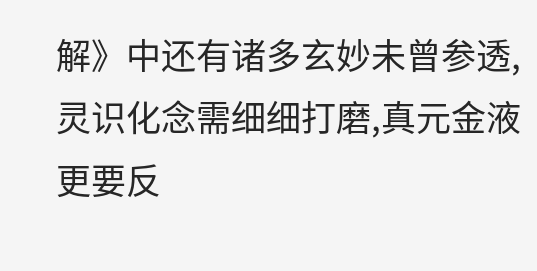解》中还有诸多玄妙未曾参透,灵识化念需细细打磨,真元金液更要反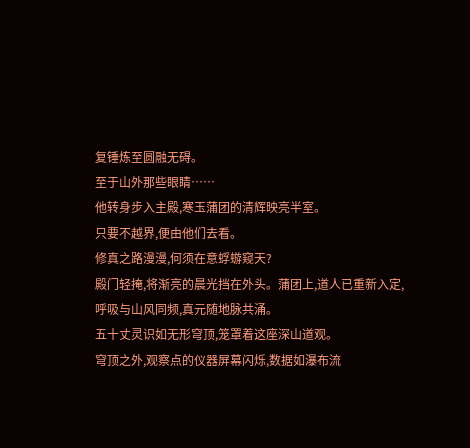复锤炼至圆融无碍。
至于山外那些眼睛……
他转身步入主殿,寒玉蒲团的清辉映亮半室。
只要不越界,便由他们去看。
修真之路漫漫,何须在意蜉蝣窥天?
殿门轻掩,将渐亮的晨光挡在外头。蒲团上,道人已重新入定,呼吸与山风同频,真元随地脉共涌。
五十丈灵识如无形穹顶,笼罩着这座深山道观。
穹顶之外,观察点的仪器屏幕闪烁,数据如瀑布流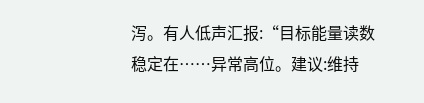泻。有人低声汇报:“目标能量读数稳定在……异常高位。建议:维持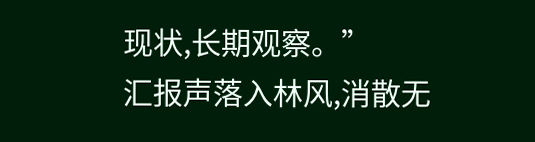现状,长期观察。”
汇报声落入林风,消散无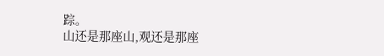踪。
山还是那座山,观还是那座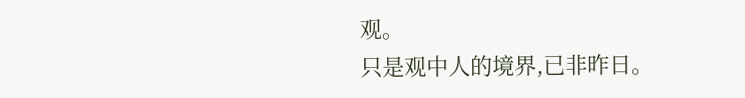观。
只是观中人的境界,已非昨日。